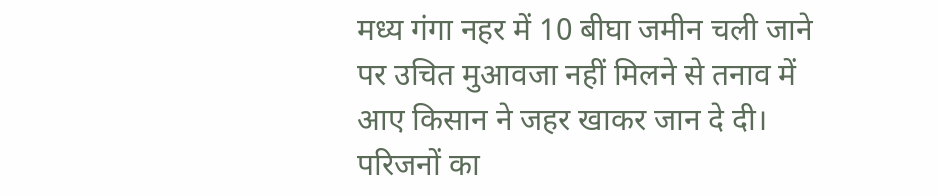मध्य गंगा नहर में 10 बीघा जमीन चली जाने पर उचित मुआवजा नहीं मिलने से तनाव में आए किसान ने जहर खाकर जान दे दी। परिजनों का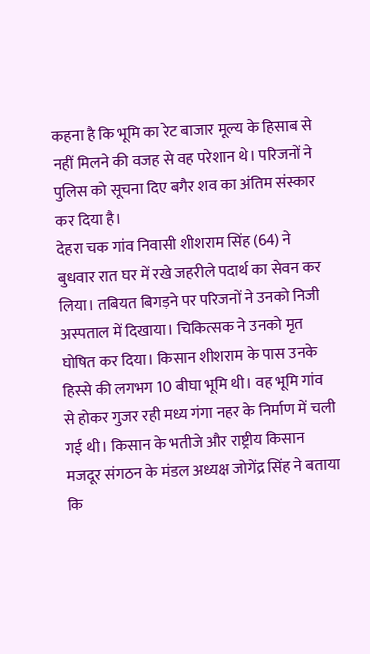कहना है कि भूमि का रेट बाजार मूल्य के हिसाब से नहीं मिलने की वजह से वह परेशान थे। परिजनों ने पुलिस को सूचना दिए बगैर शव का अंतिम संस्कार कर दिया है।
देहरा चक गांव निवासी शीशराम सिंह (64) ने बुधवार रात घर में रखे जहरीले पदार्थ का सेवन कर लिया। तबियत बिगड़ने पर परिजनों ने उनको निजी अस्पताल में दिखाया। चिकित्सक ने उनको मृत घोषित कर दिया। किसान शीशराम के पास उनके हिस्से की लगभग 10 बीघा भूमि थी। वह भूमि गांव से होकर गुजर रही मध्य गंगा नहर के निर्माण में चली गई थी। किसान के भतीजे और राष्ट्रीय किसान मजदूर संगठन के मंडल अध्यक्ष जोगेंद्र सिंह ने बताया कि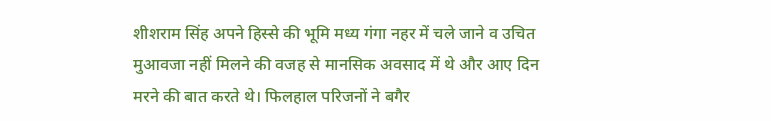शीशराम सिंह अपने हिस्से की भूमि मध्य गंगा नहर में चले जाने व उचित मुआवजा नहीं मिलने की वजह से मानसिक अवसाद में थे और आए दिन मरने की बात करते थे। फिलहाल परिजनों ने बगैर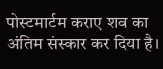पोस्टमार्टम कराए शव का अंतिम संस्कार कर दिया है।